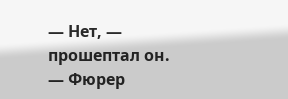— Нет, — прошептал он. — Фюрер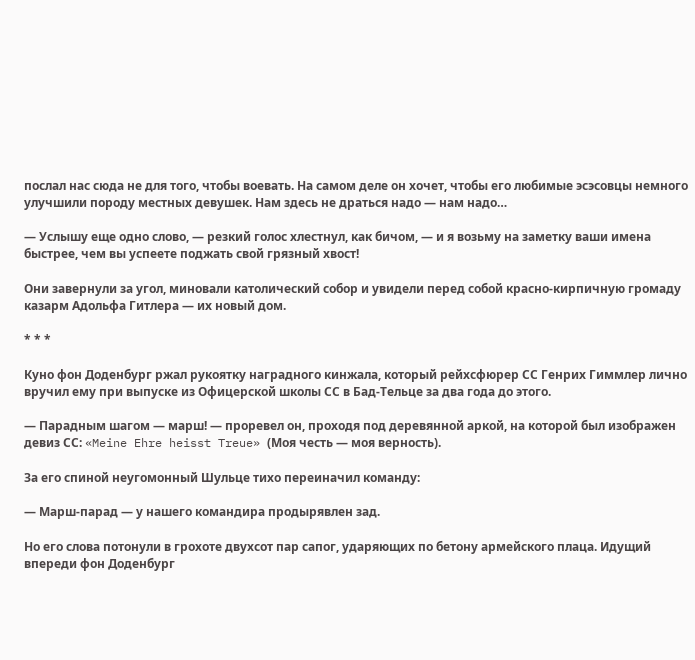послал нас сюда не для того, чтобы воевать. На самом деле он хочет, чтобы его любимые эсэсовцы немного улучшили породу местных девушек. Нам здесь не драться надо — нам надо…

— Услышу еще одно слово, — резкий голос хлестнул, как бичом, — и я возьму на заметку ваши имена быстрее, чем вы успеете поджать свой грязный хвост!

Они завернули за угол, миновали католический собор и увидели перед собой красно-кирпичную громаду казарм Адольфа Гитлера — их новый дом.

* * *

Куно фон Доденбург ржал рукоятку наградного кинжала, который рейхсфюрер СС Генрих Гиммлер лично вручил ему при выпуске из Офицерской школы СС в Бад-Тельце за два года до этого.

— Парадным шагом — марш! — проревел он, проходя под деревянной аркой, на которой был изображен девиз СС: «Meine Ehre heisst Treue» (Моя честь — моя верность).

За его спиной неугомонный Шульце тихо переиначил команду:

— Марш-парад — у нашего командира продырявлен зад.

Но его слова потонули в грохоте двухсот пар сапог, ударяющих по бетону армейского плаца. Идущий впереди фон Доденбург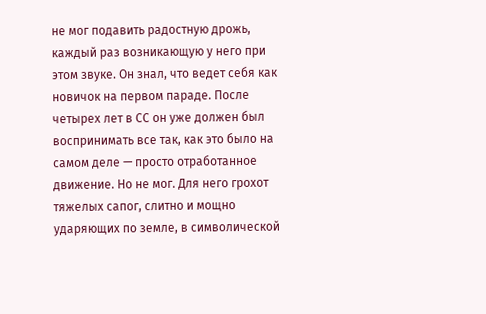не мог подавить радостную дрожь, каждый раз возникающую у него при этом звуке. Он знал, что ведет себя как новичок на первом параде. После четырех лет в СС он уже должен был воспринимать все так, как это было на самом деле — просто отработанное движение. Но не мог. Для него грохот тяжелых сапог, слитно и мощно ударяющих по земле, в символической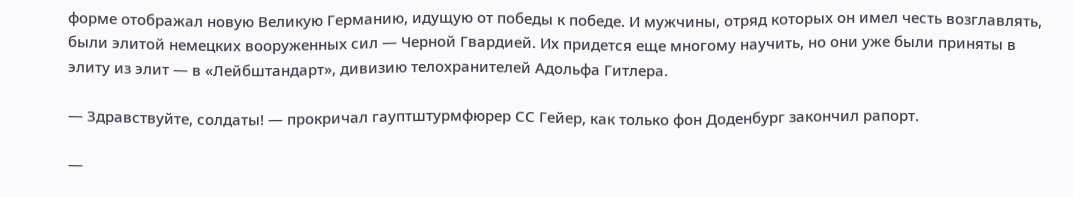форме отображал новую Великую Германию, идущую от победы к победе. И мужчины, отряд которых он имел честь возглавлять, были элитой немецких вооруженных сил — Черной Гвардией. Их придется еще многому научить, но они уже были приняты в элиту из элит — в «Лейбштандарт», дивизию телохранителей Адольфа Гитлера.

— Здравствуйте, солдаты! — прокричал гауптштурмфюрер СС Гейер, как только фон Доденбург закончил рапорт.

—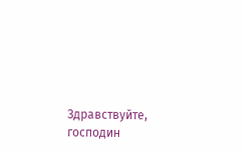Здравствуйте, господин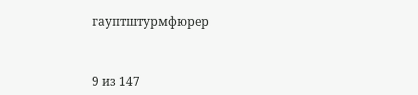гауптштурмфюрер



9 из 147